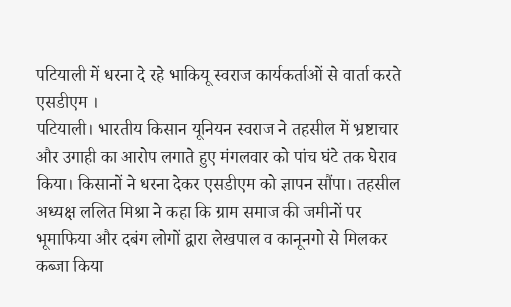पटियाली में धरना दे रहे भाकियू स्वराज कार्यकर्ताओं से वार्ता करते एसडीएम ।
पटियाली। भारतीय किसान यूनियन स्वराज ने तहसील में भ्रष्टाचार और उगाही का आरोप लगाते हुए मंगलवार को पांच घंटे तक घेराव किया। किसानों ने धरना देकर एसडीएम को ज्ञापन सौंपा। तहसील अध्यक्ष ललित मिश्रा ने कहा कि ग्राम समाज की जमीनों पर भूमाफिया और दबंग लोगों द्वारा लेखपाल व कानूनगो से मिलकर कब्जा किया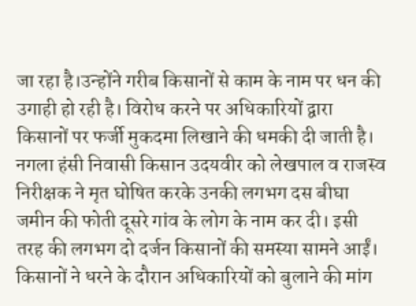जा रहा है।उन्होंने गरीब किसानों से काम के नाम पर धन की उगाही हो रही है। विरोध करने पर अधिकारियों द्वारा किसानों पर फर्जी मुकदमा लिखाने की धमकी दी जाती है। नगला हंसी निवासी किसान उदयवीर को लेखपाल व राजस्व निरीक्षक ने मृत घोषित करके उनकी लगभग दस बीघा जमीन की फोती दूसरे गांव के लोग के नाम कर दी। इसी तरह की लगभग दो दर्जन किसानों की समस्या सामने आईं। किसानों ने धरने के दौरान अधिकारियों को बुलाने की मांग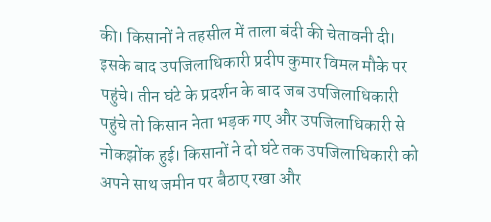की। किसानों ने तहसील में ताला बंदी की चेतावनी दी। इसके बाद उपजिलाधिकारी प्रदीप कुमार विमल मौके पर पहुंचे। तीन घंटे के प्रदर्शन के बाद जब उपजिलाधिकारी पहुंचे तो किसान नेता भड़क गए और उपजिलाधिकारी से नोकझोंक हुई। किसानों ने दो घंटे तक उपजिलाधिकारी को अपने साथ जमीन पर बैठाए रखा और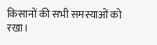किसानों की सभी समस्याओं को रखा।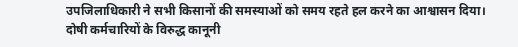उपजिलाधिकारी ने सभी किसानों की समस्याओं को समय रहते हल करने का आश्वासन दिया। दोषी कर्मचारियों के विरुद्ध कानूनी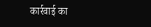कार्रवाई का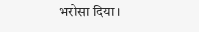भरोसा दिया।